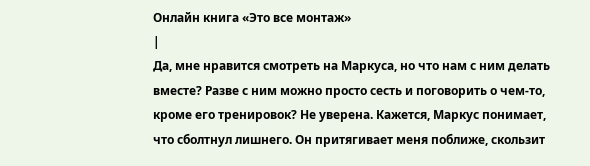Онлайн книга «Это все монтаж»
|
Да, мне нравится смотреть на Маркуса, но что нам с ним делать вместе? Разве с ним можно просто сесть и поговорить о чем-то, кроме его тренировок? Не уверена. Кажется, Маркус понимает, что сболтнул лишнего. Он притягивает меня поближе, скользит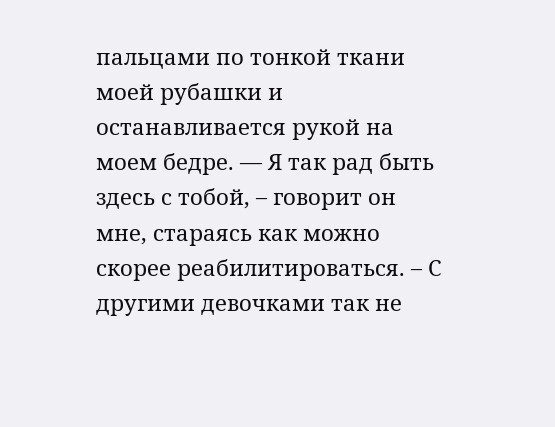пальцами по тонкой ткани моей рубашки и останавливается рукой на моем бедре. — Я так рад быть здесь с тобой, – говорит он мне, стараясь как можно скорее реабилитироваться. – С другими девочками так не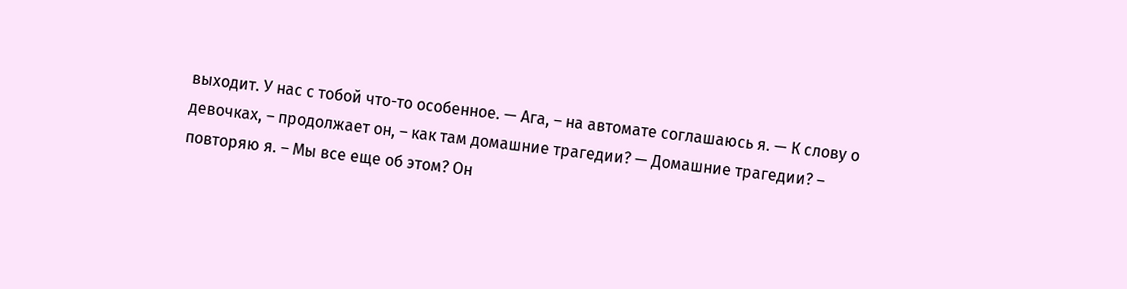выходит. У нас с тобой что-то особенное. — Ага, – на автомате соглашаюсь я. — К слову о девочках, – продолжает он, – как там домашние трагедии? — Домашние трагедии? – повторяю я. – Мы все еще об этом? Он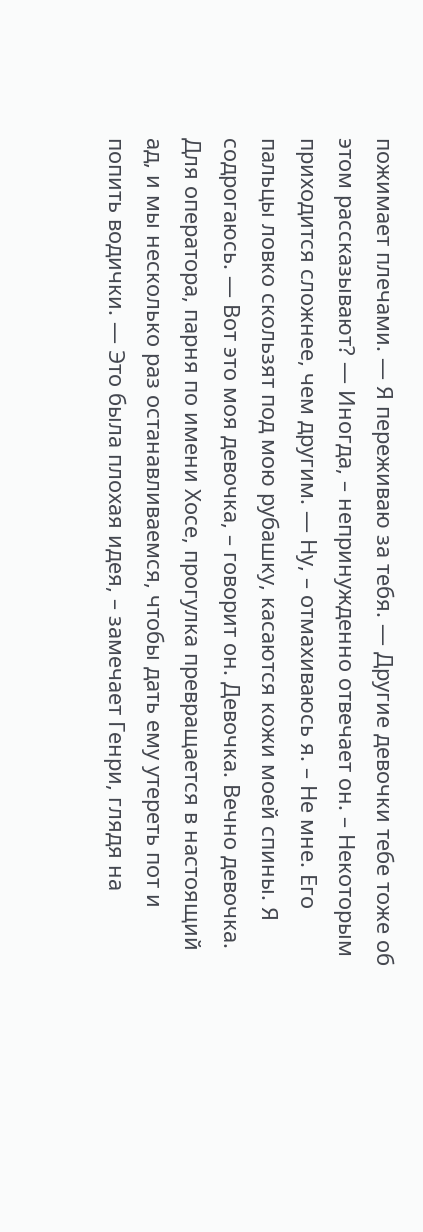пожимает плечами. — Я переживаю за тебя. — Другие девочки тебе тоже об этом рассказывают? — Иногда, – непринужденно отвечает он. – Некоторым приходится сложнее, чем другим. — Ну, – отмахиваюсь я. – Не мне. Его пальцы ловко скользят под мою рубашку, касаются кожи моей спины. Я содрогаюсь. — Вот это моя девочка, – говорит он. Девочка. Вечно девочка. Для оператора, парня по имени Хосе, прогулка превращается в настоящий ад, и мы несколько раз останавливаемся, чтобы дать ему утереть пот и попить водички. — Это была плохая идея, – замечает Генри, глядя на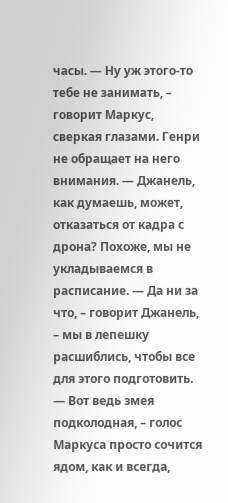часы. — Ну уж этого-то тебе не занимать, – говорит Маркус, сверкая глазами. Генри не обращает на него внимания. — Джанель, как думаешь, может, отказаться от кадра с дрона? Похоже, мы не укладываемся в расписание. — Да ни за что, – говорит Джанель, – мы в лепешку расшиблись, чтобы все для этого подготовить. — Вот ведь змея подколодная, – голос Маркуса просто сочится ядом, как и всегда,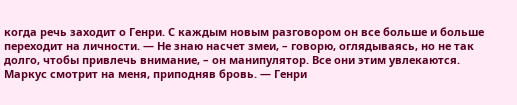когда речь заходит о Генри. С каждым новым разговором он все больше и больше переходит на личности. — Не знаю насчет змеи, – говорю, оглядываясь, но не так долго, чтобы привлечь внимание, – он манипулятор. Все они этим увлекаются. Маркус смотрит на меня, приподняв бровь. — Генри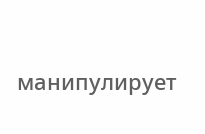манипулирует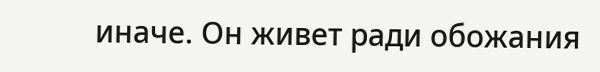иначе. Он живет ради обожания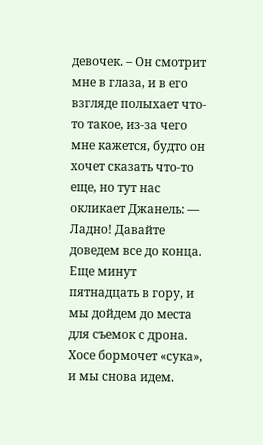девочек. – Он смотрит мне в глаза, и в его взгляде полыхает что-то такое, из-за чего мне кажется, будто он хочет сказать что-то еще, но тут нас окликает Джанель: — Ладно! Давайте доведем все до конца. Еще минут пятнадцать в гору, и мы дойдем до места для съемок с дрона. Хосе бормочет «сука», и мы снова идем.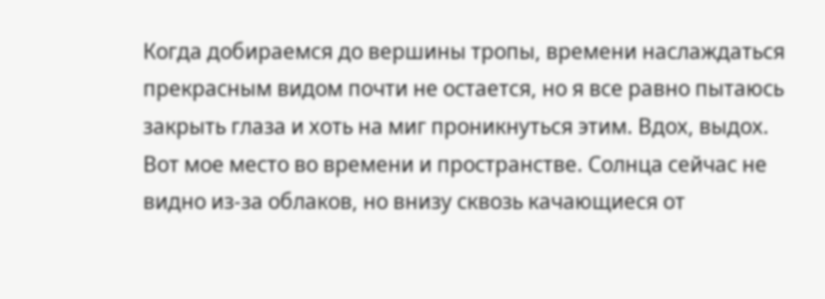Когда добираемся до вершины тропы, времени наслаждаться прекрасным видом почти не остается, но я все равно пытаюсь закрыть глаза и хоть на миг проникнуться этим. Вдох, выдох. Вот мое место во времени и пространстве. Солнца сейчас не видно из-за облаков, но внизу сквозь качающиеся от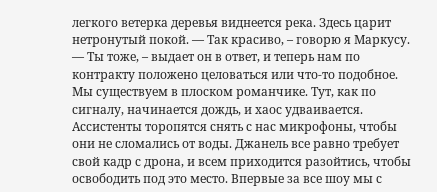легкого ветерка деревья виднеется река. Здесь царит нетронутый покой. — Так красиво, – говорю я Маркусу. — Ты тоже, – выдает он в ответ, и теперь нам по контракту положено целоваться или что-то подобное. Мы существуем в плоском романчике. Тут, как по сигналу, начинается дождь, и хаос удваивается. Ассистенты торопятся снять с нас микрофоны, чтобы они не сломались от воды. Джанель все равно требует свой кадр с дрона, и всем приходится разойтись, чтобы освободить под это место. Впервые за все шоу мы с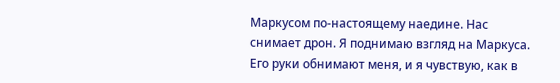Маркусом по-настоящему наедине. Нас снимает дрон. Я поднимаю взгляд на Маркуса. Его руки обнимают меня, и я чувствую, как в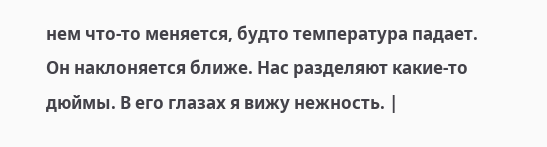нем что-то меняется, будто температура падает. Он наклоняется ближе. Нас разделяют какие-то дюймы. В его глазах я вижу нежность. |